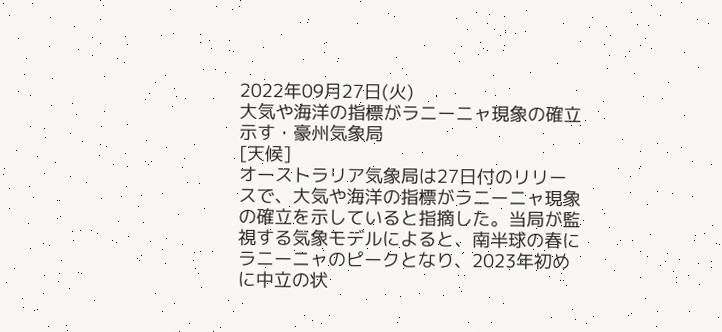2022年09月27日(火)
大気や海洋の指標がラニーニャ現象の確立示す・豪州気象局
[天候]
オーストラリア気象局は27日付のリリースで、大気や海洋の指標がラニーニャ現象の確立を示していると指摘した。当局が監視する気象モデルによると、南半球の春にラニーニャのピークとなり、2023年初めに中立の状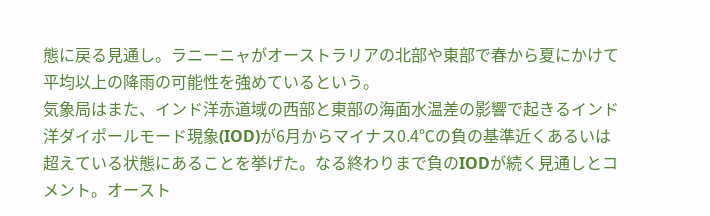態に戻る見通し。ラニーニャがオーストラリアの北部や東部で春から夏にかけて平均以上の降雨の可能性を強めているという。
気象局はまた、インド洋赤道域の西部と東部の海面水温差の影響で起きるインド洋ダイポールモード現象(IOD)が6月からマイナス0.4℃の負の基準近くあるいは超えている状態にあることを挙げた。なる終わりまで負のIODが続く見通しとコメント。オースト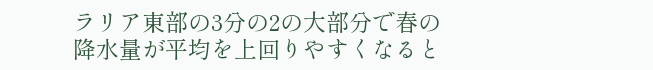ラリア東部の3分の2の大部分で春の降水量が平均を上回りやすくなると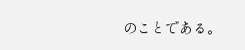のことである。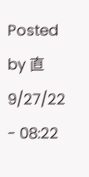Posted by 直 9/27/22 - 08:22